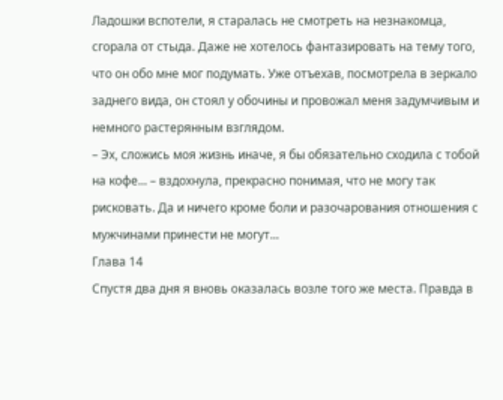Ладошки вспотели, я старалась не смотреть на незнакомца, сгорала от стыда. Даже не хотелось фантазировать на тему того, что он обо мне мог подумать. Уже отъехав, посмотрела в зеркало заднего вида, он стоял у обочины и провожал меня задумчивым и немного растерянным взглядом.
– Эх, сложись моя жизнь иначе, я бы обязательно сходила с тобой на кофе... – вздохнула, прекрасно понимая, что не могу так рисковать. Да и ничего кроме боли и разочарования отношения с мужчинами принести не могут...
Глава 14
Спустя два дня я вновь оказалась возле того же места. Правда в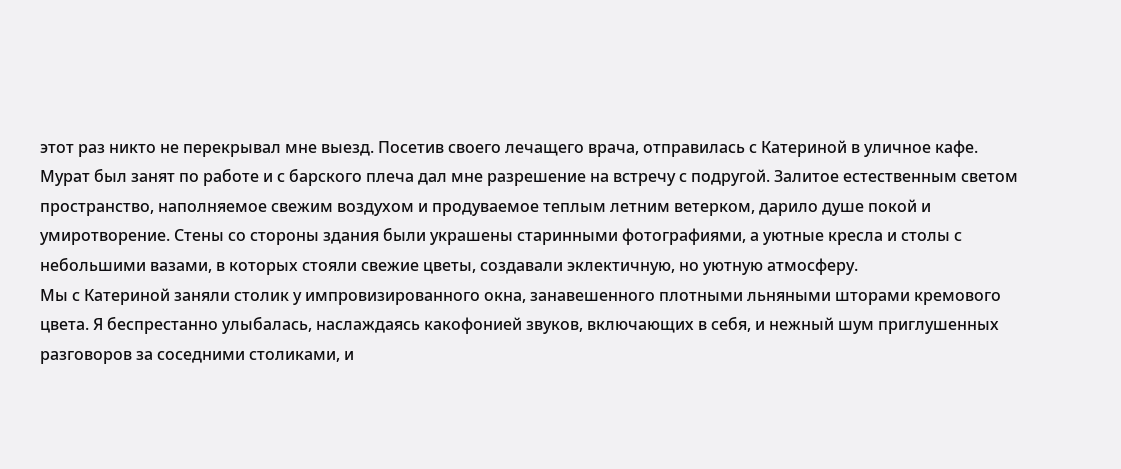этот раз никто не перекрывал мне выезд. Посетив своего лечащего врача, отправилась с Катериной в уличное кафе.
Мурат был занят по работе и с барского плеча дал мне разрешение на встречу с подругой. Залитое естественным светом пространство, наполняемое свежим воздухом и продуваемое теплым летним ветерком, дарило душе покой и умиротворение. Стены со стороны здания были украшены старинными фотографиями, а уютные кресла и столы с небольшими вазами, в которых стояли свежие цветы, создавали эклектичную, но уютную атмосферу.
Мы с Катериной заняли столик у импровизированного окна, занавешенного плотными льняными шторами кремового цвета. Я беспрестанно улыбалась, наслаждаясь какофонией звуков, включающих в себя, и нежный шум приглушенных разговоров за соседними столиками, и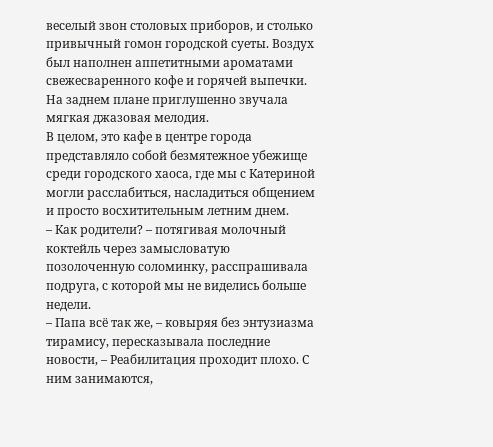веселый звон столовых приборов, и столько привычный гомон городской суеты. Воздух был наполнен аппетитными ароматами свежесваренного кофе и горячей выпечки. На заднем плане приглушенно звучала мягкая джазовая мелодия.
В целом, это кафе в центре города представляло собой безмятежное убежище среди городского хаоса, где мы с Катериной могли расслабиться, насладиться общением и просто восхитительным летним днем.
– Как родители? – потягивая молочный коктейль через замысловатую позолоченную соломинку, расспрашивала подруга, с которой мы не виделись больше недели.
– Папа всё так же, – ковыряя без энтузиазма тирамису, пересказывала последние новости, – Реабилитация проходит плохо. С ним занимаются,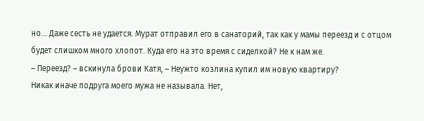но... Даже сесть не удается. Мурат отправил его в санаторий, так как у мамы переезд и с отцом будет слишком много хлопот. Куда его на это время с сиделкой? Не к нам же.
– Переезд? – вскинула брови Катя, – Неужто козлина купил им новую квартиру?
Никак иначе подруга моего мужа не называла. Нет,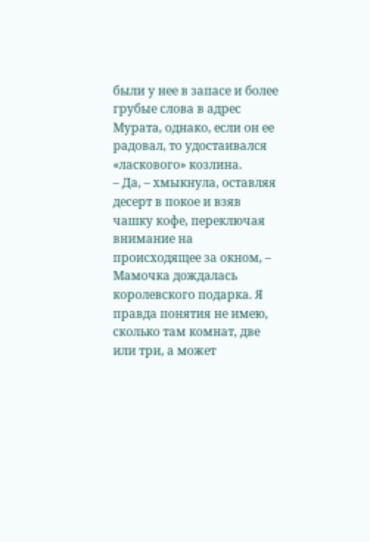были у нее в запасе и более грубые слова в адрес Мурата, однако, если он ее радовал, то удостаивался «ласкового» козлина.
– Да, – хмыкнула, оставляя десерт в покое и взяв чашку кофе, переключая внимание на происходящее за окном, – Мамочка дождалась королевского подарка. Я правда понятия не имею, сколько там комнат, две или три, а может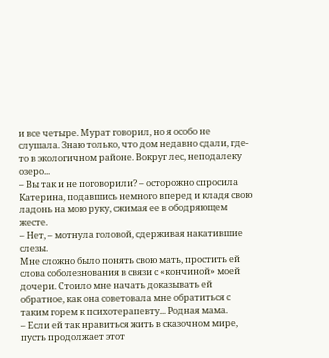и все четыре. Мурат говорил, но я особо не слушала. Знаю только, что дом недавно сдали, где-то в экологичном районе. Вокруг лес, неподалеку озеро...
– Вы так и не поговорили? – осторожно спросила Катерина, подавшись немного вперед и кладя свою ладонь на мою руку, сжимая ее в ободряющем жесте.
– Нет, – мотнула головой, сдерживая накатившие слезы.
Мне сложно было понять свою мать, простить ей слова соболезнования в связи с «кончиной» моей дочери. Стоило мне начать доказывать ей обратное, как она советовала мне обратиться с таким горем к психотерапевту... Родная мама.
– Если ей так нравиться жить в сказочном мире, пусть продолжает этот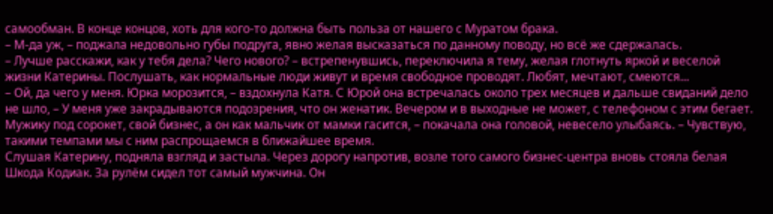самообман. В конце концов, хоть для кого-то должна быть польза от нашего с Муратом брака.
– М-да уж, – поджала недовольно губы подруга, явно желая высказаться по данному поводу, но всё же сдержалась.
– Лучше расскажи, как у тебя дела? Чего нового? – встрепенувшись, переключила я тему, желая глотнуть яркой и веселой жизни Катерины. Послушать, как нормальные люди живут и время свободное проводят. Любят, мечтают, смеются...
– Ой, да чего у меня. Юрка морозится, – вздохнула Катя. С Юрой она встречалась около трех месяцев и дальше свиданий дело не шло, – У меня уже закрадываются подозрения, что он женатик. Вечером и в выходные не может, с телефоном с этим бегает. Мужику под сорокет, свой бизнес, а он как мальчик от мамки гасится, – покачала она головой, невесело улыбаясь. – Чувствую, такими темпами мы с ним распрощаемся в ближайшее время.
Слушая Катерину, подняла взгляд и застыла. Через дорогу напротив, возле того самого бизнес-центра вновь стояла белая Шкода Кодиак. За рулём сидел тот самый мужчина. Он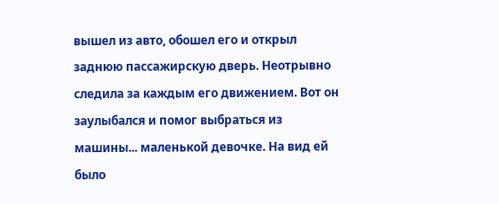вышел из авто, обошел его и открыл заднюю пассажирскую дверь. Неотрывно следила за каждым его движением. Вот он заулыбался и помог выбраться из машины... маленькой девочке. На вид ей было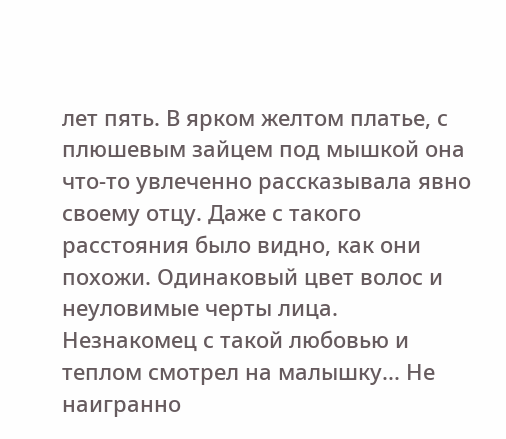лет пять. В ярком желтом платье, с плюшевым зайцем под мышкой она что-то увлеченно рассказывала явно своему отцу. Даже с такого расстояния было видно, как они похожи. Одинаковый цвет волос и неуловимые черты лица. Незнакомец с такой любовью и теплом смотрел на малышку... Не наигранно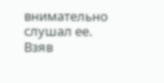внимательно слушал ее. Взяв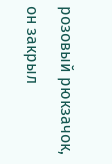розовый рюкзачок, он закрыл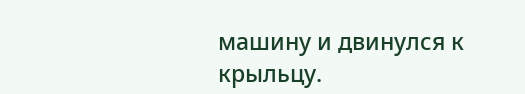машину и двинулся к крыльцу.